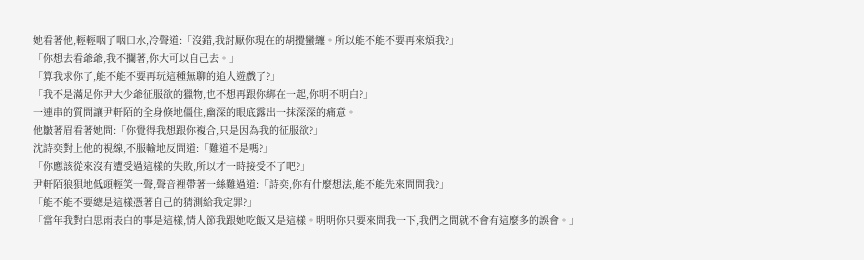她看著他,輕輕咽了咽口水,冷聲道:「沒錯,我討厭你現在的胡攪蠻纏。所以能不能不要再來煩我?」
「你想去看爺爺,我不攔著,你大可以自己去。」
「算我求你了,能不能不要再玩這種無聊的追人遊戲了?」
「我不是滿足你尹大少爺征服欲的獵物,也不想再跟你綁在一起,你明不明白?」
一連串的質問讓尹軒陌的全身倏地僵住,幽深的眼底露出一抹深深的痛意。
他皺著眉看著她問:「你覺得我想跟你複合,只是因為我的征服欲?」
沈詩奕對上他的視線,不服輸地反問道:「難道不是嗎?」
「你應該從來沒有遭受過這樣的失敗,所以才一時接受不了吧?」
尹軒陌狼狽地低頭輕笑一聲,聲音裡帶著一絲難過道:「詩奕,你有什麼想法,能不能先來問問我?」
「能不能不要總是這樣憑著自己的猜測給我定罪?」
「當年我對白思雨表白的事是這樣,情人節我跟她吃飯又是這樣。明明你只要來問我一下,我們之間就不會有這麼多的誤會。」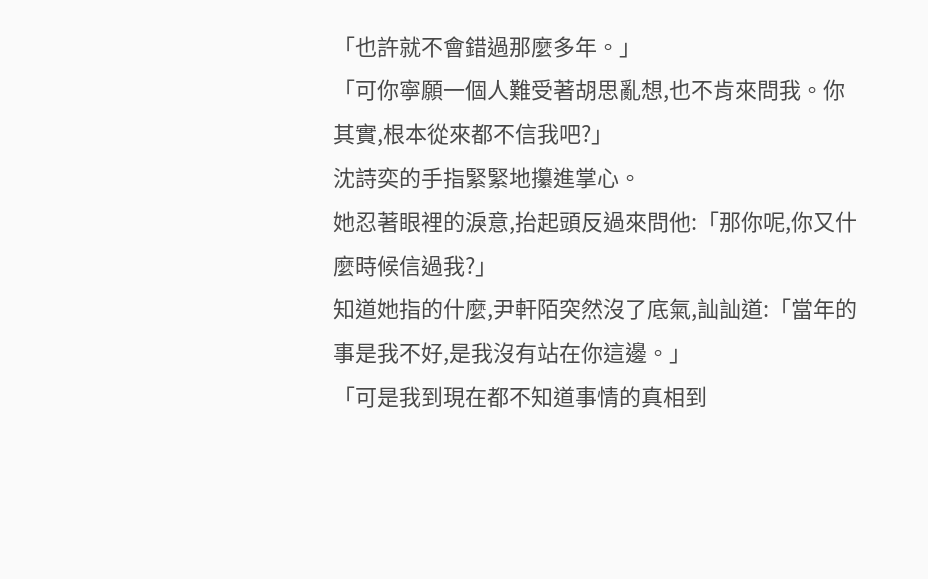「也許就不會錯過那麼多年。」
「可你寧願一個人難受著胡思亂想,也不肯來問我。你其實,根本從來都不信我吧?」
沈詩奕的手指緊緊地攥進掌心。
她忍著眼裡的淚意,抬起頭反過來問他:「那你呢,你又什麼時候信過我?」
知道她指的什麼,尹軒陌突然沒了底氣,訕訕道:「當年的事是我不好,是我沒有站在你這邊。」
「可是我到現在都不知道事情的真相到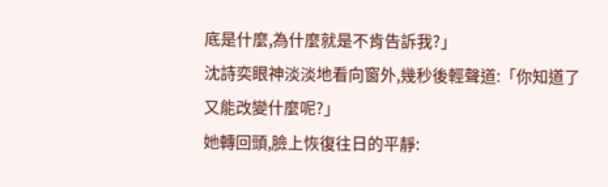底是什麼,為什麼就是不肯告訴我?」
沈詩奕眼神淡淡地看向窗外,幾秒後輕聲道:「你知道了又能改變什麼呢?」
她轉回頭,臉上恢復往日的平靜: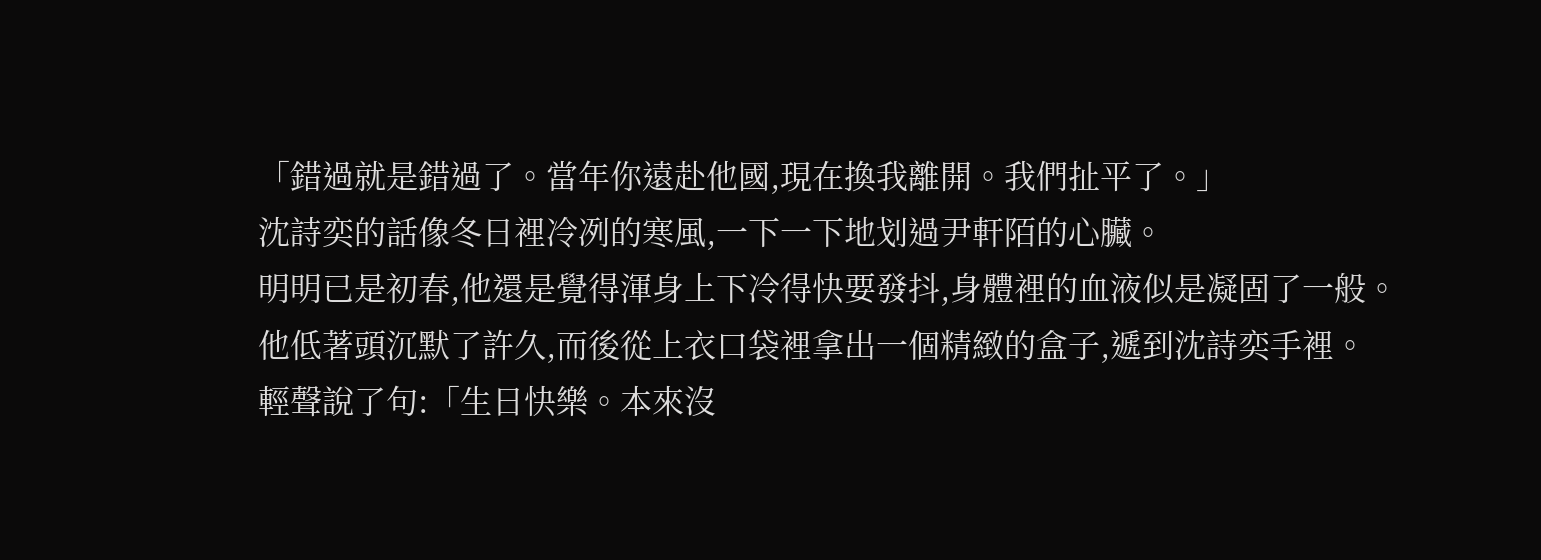「錯過就是錯過了。當年你遠赴他國,現在換我離開。我們扯平了。」
沈詩奕的話像冬日裡冷冽的寒風,一下一下地划過尹軒陌的心臟。
明明已是初春,他還是覺得渾身上下冷得快要發抖,身體裡的血液似是凝固了一般。
他低著頭沉默了許久,而後從上衣口袋裡拿出一個精緻的盒子,遞到沈詩奕手裡。
輕聲說了句:「生日快樂。本來沒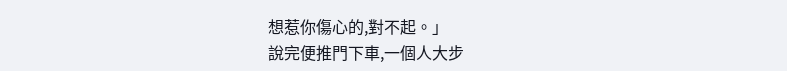想惹你傷心的,對不起。」
說完便推門下車,一個人大步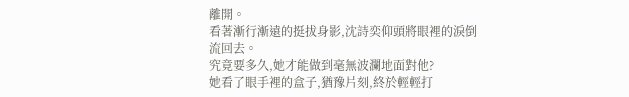離開。
看著漸行漸遠的挺拔身影,沈詩奕仰頭將眼裡的淚倒流回去。
究竟要多久,她才能做到毫無波瀾地面對他?
她看了眼手裡的盒子,猶豫片刻,終於輕輕打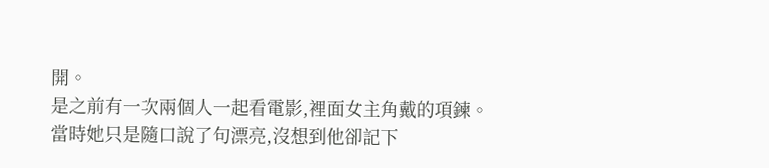開。
是之前有一次兩個人一起看電影,裡面女主角戴的項鍊。
當時她只是隨口說了句漂亮,沒想到他卻記下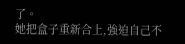了。
她把盒子重新合上,強迫自己不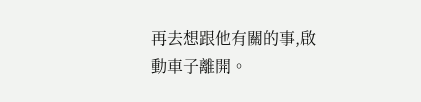再去想跟他有關的事,啟動車子離開。